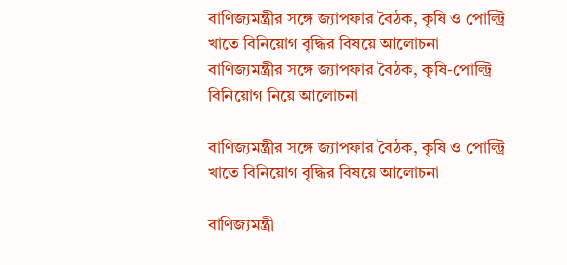বাণিজ্যমন্ত্রীর সঙ্গে জ্যাপফার বৈঠক, কৃষি ও পোল্ট্রি খাতে বিনিয়োগ বৃদ্ধির বিষয়ে আলোচনা
বাণিজ্যমন্ত্রীর সঙ্গে জ্যাপফার বৈঠক, কৃষি-পোল্ট্রি বিনিয়োগ নিয়ে আলোচনা

বাণিজ্যমন্ত্রীর সঙ্গে জ্যাপফার বৈঠক, কৃষি ও পোল্ট্রি খাতে বিনিয়োগ বৃদ্ধির বিষয়ে আলোচনা

বাণিজ্যমন্ত্রী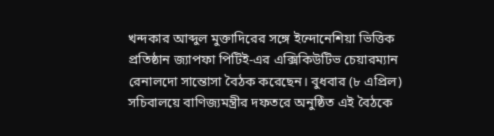খন্দকার আব্দুল মুক্তাদিরের সঙ্গে ইন্দোনেশিয়া ভিত্তিক প্রতিষ্ঠান জ্যাপফা পিটিই-এর এক্সিকিউটিভ চেয়ারম্যান রেনালদো সান্তোসা বৈঠক করেছেন। বুধবার (৮ এপ্রিল) সচিবালয়ে বাণিজ্যমন্ত্রীর দফতরে অনুষ্ঠিত এই বৈঠকে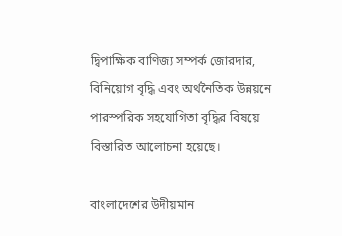দ্বিপাক্ষিক বাণিজ্য সম্পর্ক জোরদার, বিনিয়োগ বৃদ্ধি এবং অর্থনৈতিক উন্নয়নে পারস্পরিক সহযোগিতা বৃদ্ধির বিষয়ে বিস্তারিত আলোচনা হয়েছে।

বাংলাদেশের উদীয়মান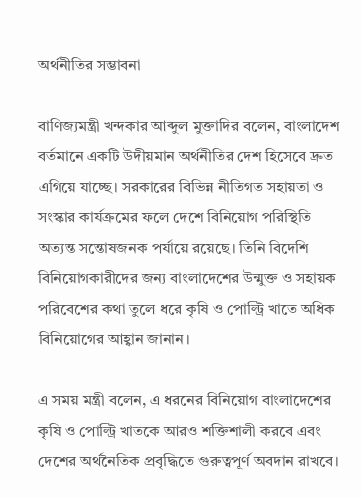অর্থনীতির সম্ভাবনা

বাণিজ্যমন্ত্রী খন্দকার আব্দুল মুক্তাদির বলেন, বাংলাদেশ বর্তমানে একটি উদীয়মান অর্থনীতির দেশ হিসেবে দ্রুত এগিয়ে যাচ্ছে। সরকারের বিভিন্ন নীতিগত সহায়তা ও সংস্কার কার্যক্রমের ফলে দেশে বিনিয়োগ পরিস্থিতি অত্যন্ত সন্তোষজনক পর্যায়ে রয়েছে। তিনি বিদেশি বিনিয়োগকারীদের জন্য বাংলাদেশের উন্মুক্ত ও সহায়ক পরিবেশের কথা তুলে ধরে কৃষি ও পোল্ট্রি খাতে অধিক বিনিয়োগের আহ্বান জানান।

এ সময় মন্ত্রী বলেন, এ ধরনের বিনিয়োগ বাংলাদেশের কৃষি ও পোল্ট্রি খাতকে আরও শক্তিশালী করবে এবং দেশের অর্থনৈতিক প্রবৃদ্ধিতে গুরুত্বপূর্ণ অবদান রাখবে।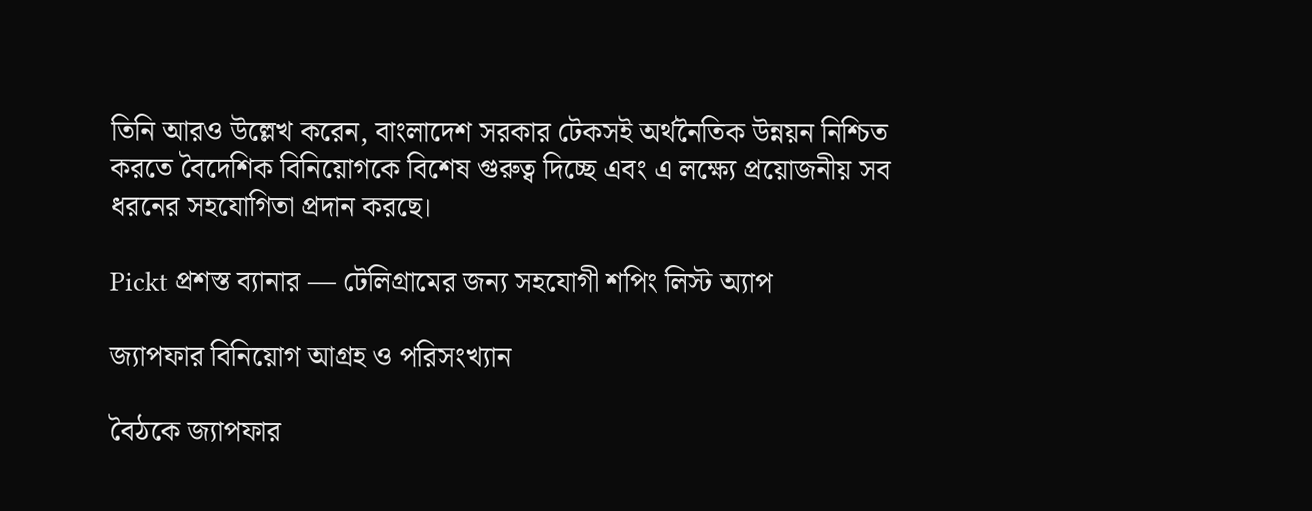তিনি আরও উল্লেখ করেন, বাংলাদেশ সরকার টেকসই অর্থনৈতিক উন্নয়ন নিশ্চিত করতে বৈদেশিক বিনিয়োগকে বিশেষ গুরুত্ব দিচ্ছে এবং এ লক্ষ্যে প্রয়োজনীয় সব ধরনের সহযোগিতা প্রদান করছে।

Pickt প্রশস্ত ব্যানার — টেলিগ্রামের জন্য সহযোগী শপিং লিস্ট অ্যাপ

জ্যাপফার বিনিয়োগ আগ্রহ ও পরিসংখ্যান

বৈঠকে জ্যাপফার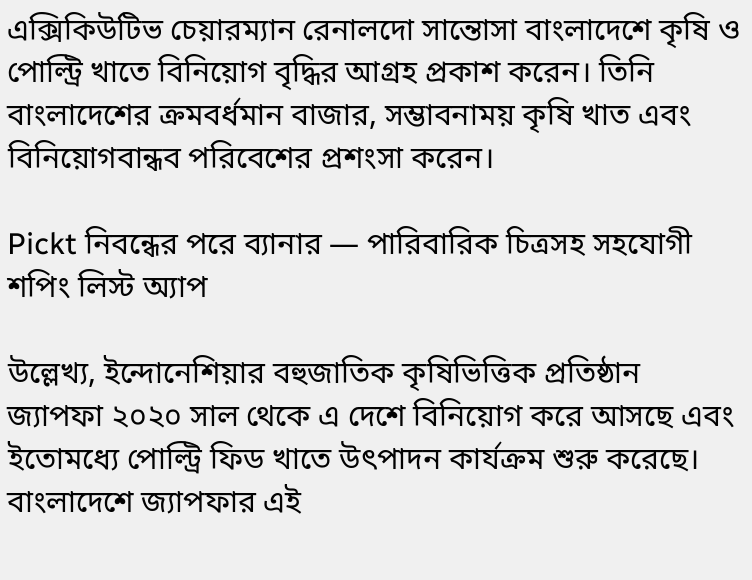এক্সিকিউটিভ চেয়ারম্যান রেনালদো সান্তোসা বাংলাদেশে কৃষি ও পোল্ট্রি খাতে বিনিয়োগ বৃদ্ধির আগ্রহ প্রকাশ করেন। তিনি বাংলাদেশের ক্রমবর্ধমান বাজার, সম্ভাবনাময় কৃষি খাত এবং বিনিয়োগবান্ধব পরিবেশের প্রশংসা করেন।

Pickt নিবন্ধের পরে ব্যানার — পারিবারিক চিত্রসহ সহযোগী শপিং লিস্ট অ্যাপ

উল্লেখ্য, ইন্দোনেশিয়ার বহুজাতিক কৃষিভিত্তিক প্রতিষ্ঠান জ্যাপফা ২০২০ সাল থেকে এ দেশে বিনিয়োগ করে আসছে এবং ইতোমধ্যে পোল্ট্রি ফিড খাতে উৎপাদন কার্যক্রম শুরু করেছে। বাংলাদেশে জ্যাপফার এই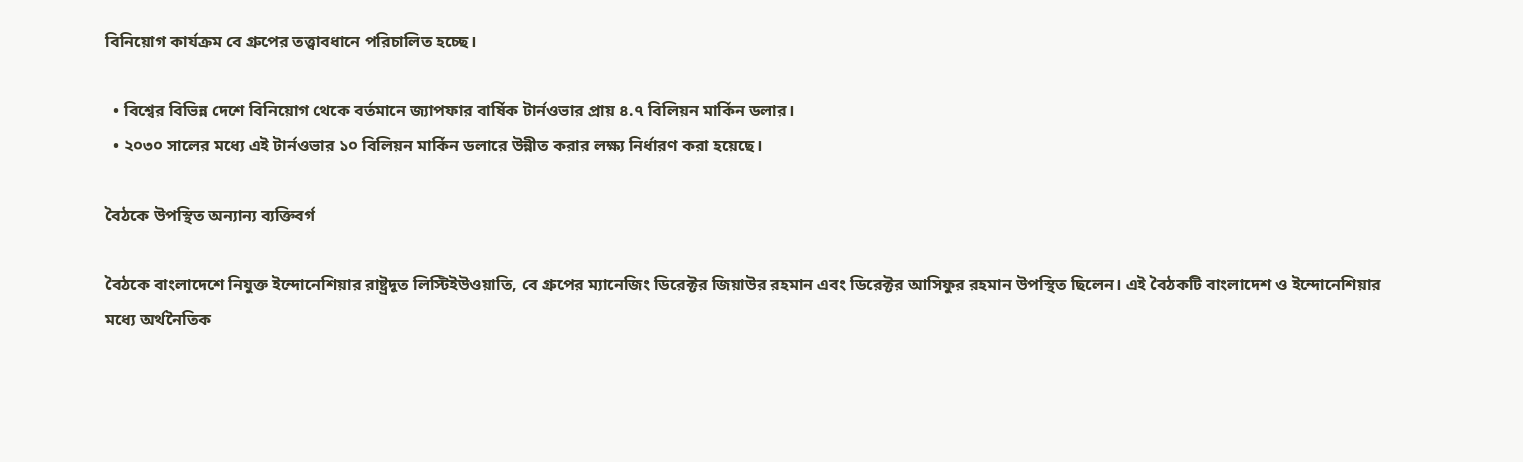বিনিয়োগ কার্যক্রম বে গ্রুপের তত্ত্বাবধানে পরিচালিত হচ্ছে।

  • বিশ্বের বিভিন্ন দেশে বিনিয়োগ থেকে বর্তমানে জ্যাপফার বার্ষিক টার্নওভার প্রায় ৪.৭ বিলিয়ন মার্কিন ডলার।
  • ২০৩০ সালের মধ্যে এই টার্নওভার ১০ বিলিয়ন মার্কিন ডলারে উন্নীত করার লক্ষ্য নির্ধারণ করা হয়েছে।

বৈঠকে উপস্থিত অন্যান্য ব্যক্তিবর্গ

বৈঠকে বাংলাদেশে নিযুক্ত ইন্দোনেশিয়ার রাষ্ট্রদূত লিস্টিইউওয়াতি, বে গ্রুপের ম্যানেজিং ডিরেক্টর জিয়াউর রহমান এবং ডিরেক্টর আসিফুর রহমান উপস্থিত ছিলেন। এই বৈঠকটি বাংলাদেশ ও ইন্দোনেশিয়ার মধ্যে অর্থনৈতিক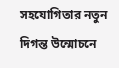সহযোগিতার নতুন দিগন্ত উন্মোচনে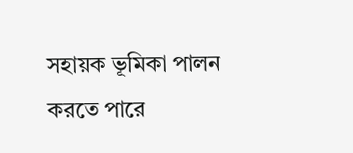সহায়ক ভূমিকা পালন করতে পারে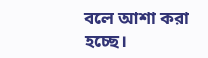বলে আশা করা হচ্ছে।